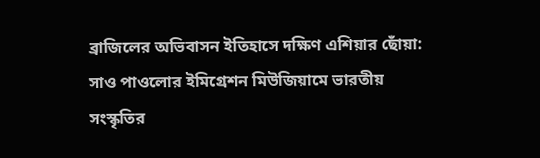ব্রাজিলের অভিবাসন ইতিহাসে দক্ষিণ এশিয়ার ছোঁয়া: সাও পাওলোর ইমিগ্রেশন মিউজিয়ামে ভারতীয় সংস্কৃতির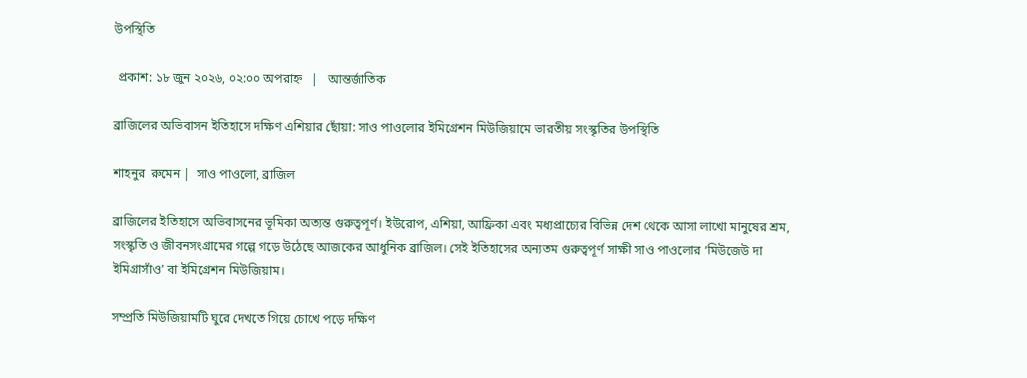উপস্থিতি

 প্রকাশ: ১৮ জুন ২০২৬, ০২:০০ অপরাহ্ন   |   আন্তর্জাতিক

ব্রাজিলের অভিবাসন ইতিহাসে দক্ষিণ এশিয়ার ছোঁয়া: সাও পাওলোর ইমিগ্রেশন মিউজিয়ামে ভারতীয় সংস্কৃতির উপস্থিতি

শাহনুর  রুমেন |  সাও পাওলো, ব্রাজিল

ব্রাজিলের ইতিহাসে অভিবাসনের ভূমিকা অত্যন্ত গুরুত্বপূর্ণ। ইউরোপ, এশিয়া, আফ্রিকা এবং মধ্যপ্রাচ্যের বিভিন্ন দেশ থেকে আসা লাখো মানুষের শ্রম, সংস্কৃতি ও জীবনসংগ্রামের গল্পে গড়ে উঠেছে আজকের আধুনিক ব্রাজিল। সেই ইতিহাসের অন্যতম গুরুত্বপূর্ণ সাক্ষী সাও পাওলোর ‘মিউজেউ দা ইমিগ্রাসাঁও’ বা ইমিগ্রেশন মিউজিয়াম।

সম্প্রতি মিউজিয়ামটি ঘুরে দেখতে গিয়ে চোখে পড়ে দক্ষিণ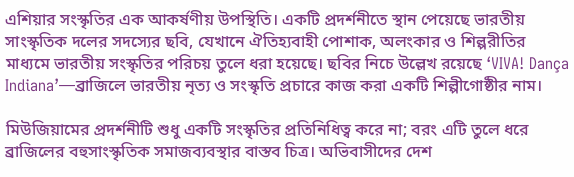এশিয়ার সংস্কৃতির এক আকর্ষণীয় উপস্থিতি। একটি প্রদর্শনীতে স্থান পেয়েছে ভারতীয় সাংস্কৃতিক দলের সদস্যের ছবি, যেখানে ঐতিহ্যবাহী পোশাক, অলংকার ও শিল্পরীতির মাধ্যমে ভারতীয় সংস্কৃতির পরিচয় তুলে ধরা হয়েছে। ছবির নিচে উল্লেখ রয়েছে ‘VIVA! Dança Indiana’—ব্রাজিলে ভারতীয় নৃত্য ও সংস্কৃতি প্রচারে কাজ করা একটি শিল্পীগোষ্ঠীর নাম।

মিউজিয়ামের প্রদর্শনীটি শুধু একটি সংস্কৃতির প্রতিনিধিত্ব করে না; বরং এটি তুলে ধরে ব্রাজিলের বহুসাংস্কৃতিক সমাজব্যবস্থার বাস্তব চিত্র। অভিবাসীদের দেশ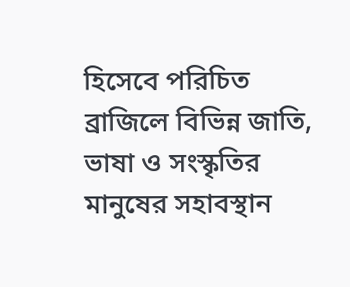হিসেবে পরিচিত ব্রাজিলে বিভিন্ন জাতি, ভাষা ও সংস্কৃতির মানুষের সহাবস্থান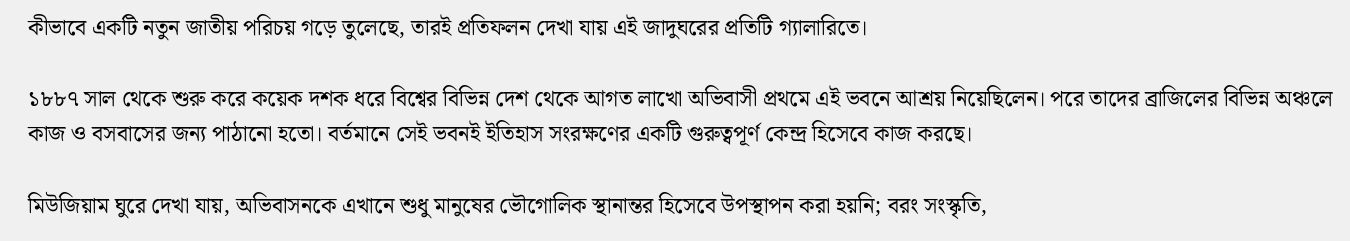কীভাবে একটি নতুন জাতীয় পরিচয় গড়ে তুলেছে, তারই প্রতিফলন দেখা যায় এই জাদুঘরের প্রতিটি গ্যালারিতে।

১৮৮৭ সাল থেকে শুরু করে কয়েক দশক ধরে বিশ্বের বিভিন্ন দেশ থেকে আগত লাখো অভিবাসী প্রথমে এই ভবনে আশ্রয় নিয়েছিলেন। পরে তাদের ব্রাজিলের বিভিন্ন অঞ্চলে কাজ ও বসবাসের জন্য পাঠানো হতো। বর্তমানে সেই ভবনই ইতিহাস সংরক্ষণের একটি গুরুত্বপূর্ণ কেন্দ্র হিসেবে কাজ করছে।

মিউজিয়াম ঘুরে দেখা যায়, অভিবাসনকে এখানে শুধু মানুষের ভৌগোলিক স্থানান্তর হিসেবে উপস্থাপন করা হয়নি; বরং সংস্কৃতি,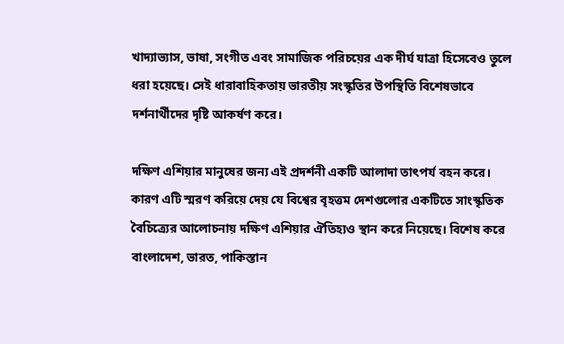খাদ্যাভ্যাস, ভাষা, সংগীত এবং সামাজিক পরিচয়ের এক দীর্ঘ যাত্রা হিসেবেও তুলে ধরা হয়েছে। সেই ধারাবাহিকতায় ভারতীয় সংস্কৃতির উপস্থিতি বিশেষভাবে দর্শনার্থীদের দৃষ্টি আকর্ষণ করে।

দক্ষিণ এশিয়ার মানুষের জন্য এই প্রদর্শনী একটি আলাদা তাৎপর্য বহন করে। কারণ এটি স্মরণ করিয়ে দেয় যে বিশ্বের বৃহত্তম দেশগুলোর একটিতে সাংস্কৃতিক বৈচিত্র্যের আলোচনায় দক্ষিণ এশিয়ার ঐতিহ্যও স্থান করে নিয়েছে। বিশেষ করে বাংলাদেশ, ভারত, পাকিস্তান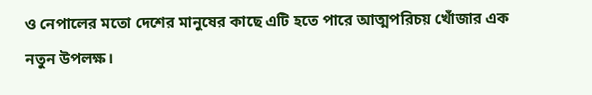ও নেপালের মতো দেশের মানুষের কাছে এটি হতে পারে আত্মপরিচয় খোঁজার এক নতুন উপলক্ষ।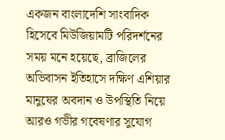একজন বাংলাদেশি সাংবাদিক হিসেবে মিউজিয়ামটি পরিদর্শনের সময় মনে হয়েছে, ব্রাজিলের অভিবাসন ইতিহাসে দক্ষিণ এশিয়ার মানুষের অবদান ও উপস্থিতি নিয়ে আরও গভীর গবেষণার সুযোগ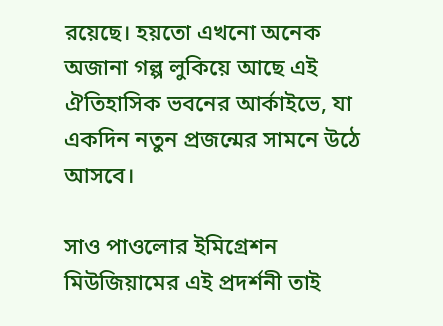রয়েছে। হয়তো এখনো অনেক অজানা গল্প লুকিয়ে আছে এই ঐতিহাসিক ভবনের আর্কাইভে, যা একদিন নতুন প্রজন্মের সামনে উঠে আসবে।

সাও পাওলোর ইমিগ্রেশন মিউজিয়ামের এই প্রদর্শনী তাই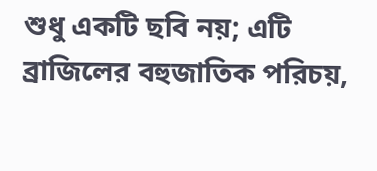শুধু একটি ছবি নয়; এটি ব্রাজিলের বহুজাতিক পরিচয়,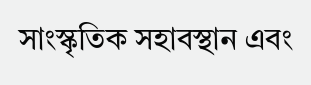সাংস্কৃতিক সহাবস্থান এবং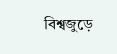বিশ্বজুড়ে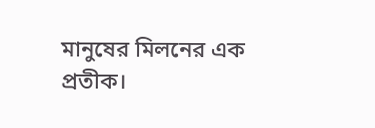মানুষের মিলনের এক প্রতীক।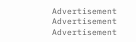Advertisement
Advertisement
Advertisement